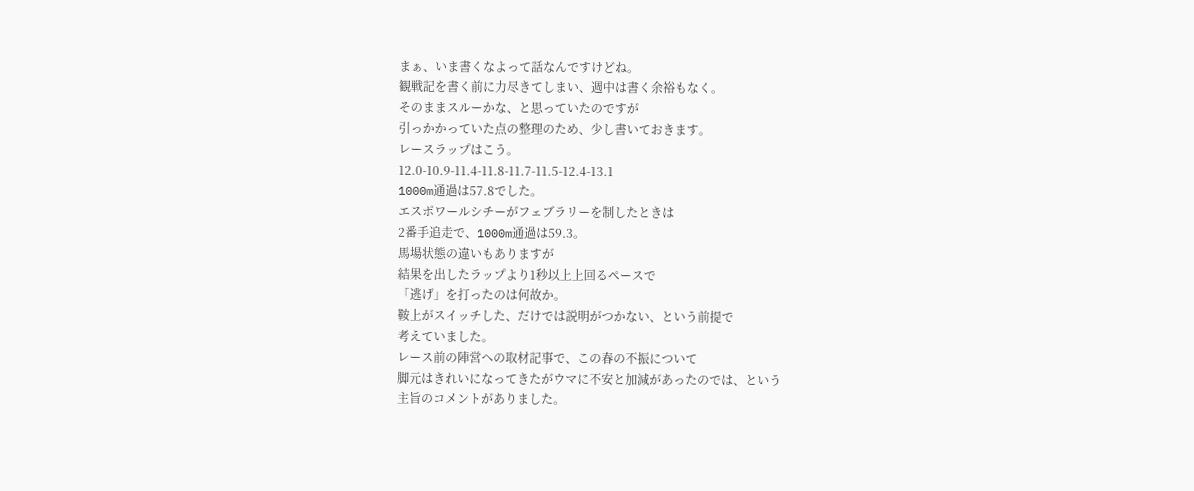まぁ、いま書くなよって話なんですけどね。
観戦記を書く前に力尽きてしまい、週中は書く余裕もなく。
そのままスルーかな、と思っていたのですが
引っかかっていた点の整理のため、少し書いておきます。
レースラップはこう。
12.0-10.9-11.4-11.8-11.7-11.5-12.4-13.1
1000m通過は57.8でした。
エスポワールシチーがフェブラリーを制したときは
2番手追走で、1000m通過は59.3。
馬場状態の違いもありますが
結果を出したラップより1秒以上上回るペースで
「逃げ」を打ったのは何故か。
鞍上がスイッチした、だけでは説明がつかない、という前提で
考えていました。
レース前の陣営への取材記事で、この春の不振について
脚元はきれいになってきたがウマに不安と加減があったのでは、という
主旨のコメントがありました。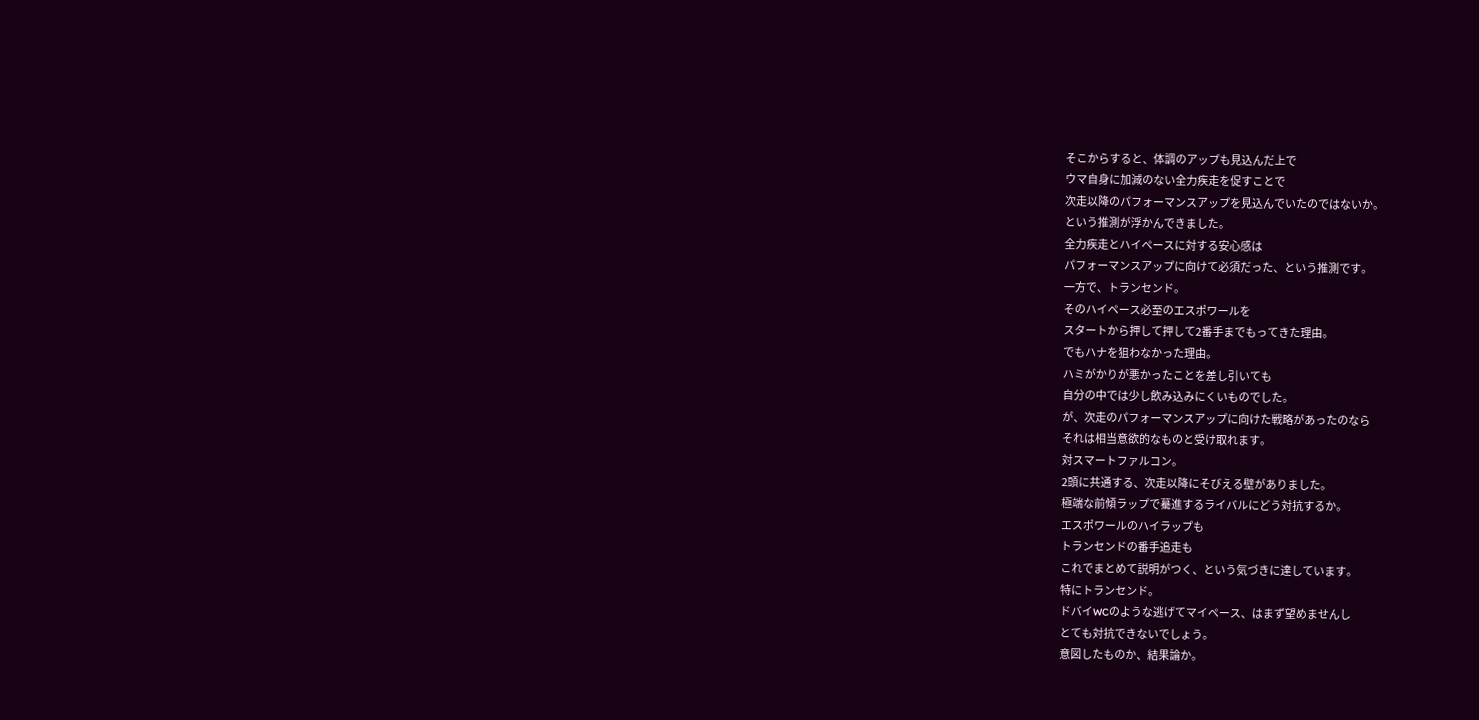そこからすると、体調のアップも見込んだ上で
ウマ自身に加減のない全力疾走を促すことで
次走以降のパフォーマンスアップを見込んでいたのではないか。
という推測が浮かんできました。
全力疾走とハイペースに対する安心感は
パフォーマンスアップに向けて必須だった、という推測です。
一方で、トランセンド。
そのハイペース必至のエスポワールを
スタートから押して押して2番手までもってきた理由。
でもハナを狙わなかった理由。
ハミがかりが悪かったことを差し引いても
自分の中では少し飲み込みにくいものでした。
が、次走のパフォーマンスアップに向けた戦略があったのなら
それは相当意欲的なものと受け取れます。
対スマートファルコン。
2頭に共通する、次走以降にそびえる壁がありました。
極端な前傾ラップで驀進するライバルにどう対抗するか。
エスポワールのハイラップも
トランセンドの番手追走も
これでまとめて説明がつく、という気づきに達しています。
特にトランセンド。
ドバイWCのような逃げてマイペース、はまず望めませんし
とても対抗できないでしょう。
意図したものか、結果論か。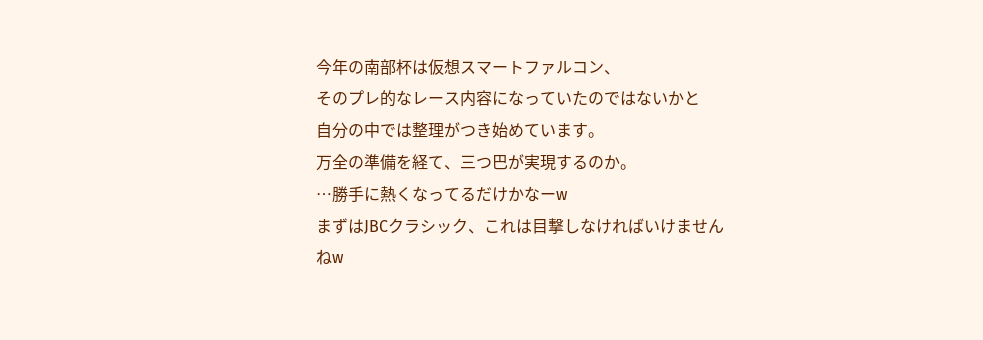今年の南部杯は仮想スマートファルコン、
そのプレ的なレース内容になっていたのではないかと
自分の中では整理がつき始めています。
万全の準備を経て、三つ巴が実現するのか。
…勝手に熱くなってるだけかなーw
まずはJBCクラシック、これは目撃しなければいけませんねw